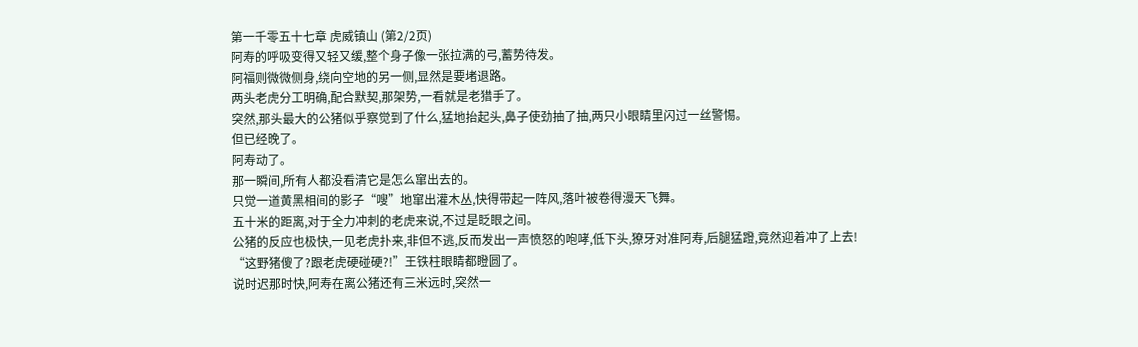第一千零五十七章 虎威镇山 (第2/2页)
阿寿的呼吸变得又轻又缓,整个身子像一张拉满的弓,蓄势待发。
阿福则微微侧身,绕向空地的另一侧,显然是要堵退路。
两头老虎分工明确,配合默契,那架势,一看就是老猎手了。
突然,那头最大的公猪似乎察觉到了什么,猛地抬起头,鼻子使劲抽了抽,两只小眼睛里闪过一丝警惕。
但已经晚了。
阿寿动了。
那一瞬间,所有人都没看清它是怎么窜出去的。
只觉一道黄黑相间的影子“嗖”地窜出灌木丛,快得带起一阵风,落叶被卷得漫天飞舞。
五十米的距离,对于全力冲刺的老虎来说,不过是眨眼之间。
公猪的反应也极快,一见老虎扑来,非但不逃,反而发出一声愤怒的咆哮,低下头,獠牙对准阿寿,后腿猛蹬,竟然迎着冲了上去!
“这野猪傻了?跟老虎硬碰硬?!”王铁柱眼睛都瞪圆了。
说时迟那时快,阿寿在离公猪还有三米远时,突然一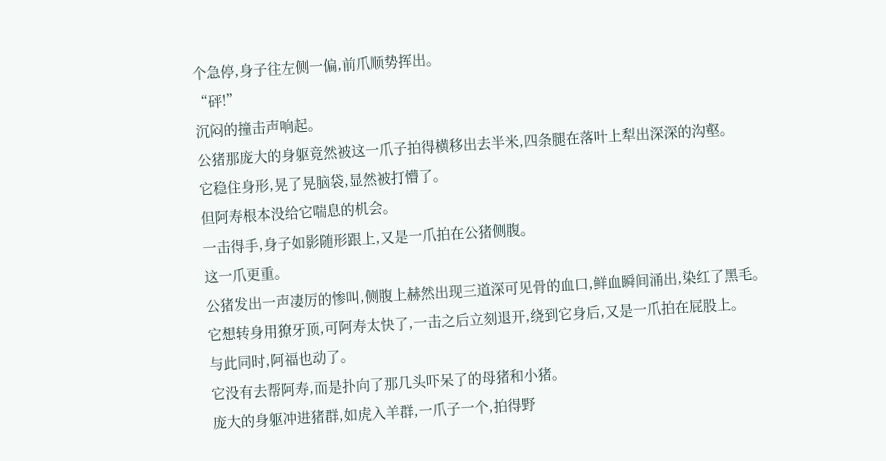个急停,身子往左侧一偏,前爪顺势挥出。
“砰!”
沉闷的撞击声响起。
公猪那庞大的身躯竟然被这一爪子拍得横移出去半米,四条腿在落叶上犁出深深的沟壑。
它稳住身形,晃了晃脑袋,显然被打懵了。
但阿寿根本没给它喘息的机会。
一击得手,身子如影随形跟上,又是一爪拍在公猪侧腹。
这一爪更重。
公猪发出一声凄厉的惨叫,侧腹上赫然出现三道深可见骨的血口,鲜血瞬间涌出,染红了黑毛。
它想转身用獠牙顶,可阿寿太快了,一击之后立刻退开,绕到它身后,又是一爪拍在屁股上。
与此同时,阿福也动了。
它没有去帮阿寿,而是扑向了那几头吓呆了的母猪和小猪。
庞大的身躯冲进猪群,如虎入羊群,一爪子一个,拍得野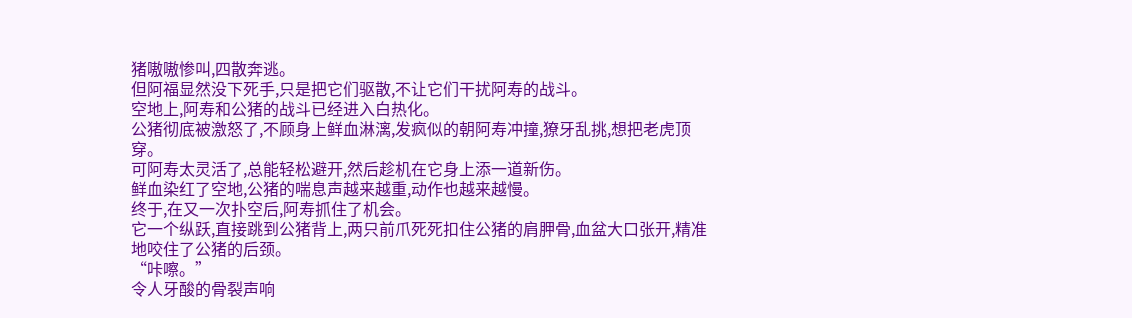猪嗷嗷惨叫,四散奔逃。
但阿福显然没下死手,只是把它们驱散,不让它们干扰阿寿的战斗。
空地上,阿寿和公猪的战斗已经进入白热化。
公猪彻底被激怒了,不顾身上鲜血淋漓,发疯似的朝阿寿冲撞,獠牙乱挑,想把老虎顶穿。
可阿寿太灵活了,总能轻松避开,然后趁机在它身上添一道新伤。
鲜血染红了空地,公猪的喘息声越来越重,动作也越来越慢。
终于,在又一次扑空后,阿寿抓住了机会。
它一个纵跃,直接跳到公猪背上,两只前爪死死扣住公猪的肩胛骨,血盆大口张开,精准地咬住了公猪的后颈。
“咔嚓。”
令人牙酸的骨裂声响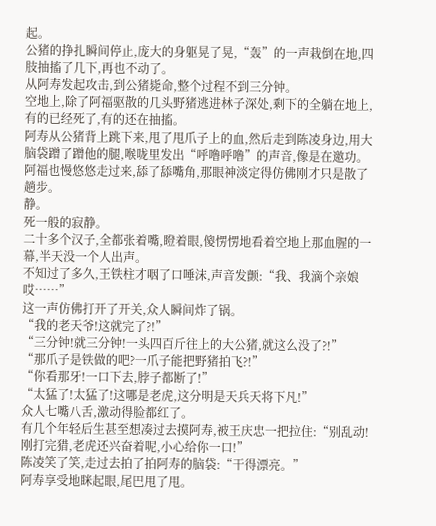起。
公猪的挣扎瞬间停止,庞大的身躯晃了晃,“轰”的一声栽倒在地,四肢抽搐了几下,再也不动了。
从阿寿发起攻击,到公猪毙命,整个过程不到三分钟。
空地上,除了阿福驱散的几头野猪逃进林子深处,剩下的全躺在地上,有的已经死了,有的还在抽搐。
阿寿从公猪背上跳下来,甩了甩爪子上的血,然后走到陈凌身边,用大脑袋蹭了蹭他的腿,喉咙里发出“呼噜呼噜”的声音,像是在邀功。
阿福也慢悠悠走过来,舔了舔嘴角,那眼神淡定得仿佛刚才只是散了趟步。
静。
死一般的寂静。
二十多个汉子,全都张着嘴,瞪着眼,傻愣愣地看着空地上那血腥的一幕,半天没一个人出声。
不知过了多久,王铁柱才咽了口唾沫,声音发颤:“我、我滴个亲娘哎……”
这一声仿佛打开了开关,众人瞬间炸了锅。
“我的老天爷!这就完了?!”
“三分钟!就三分钟!一头四百斤往上的大公猪,就这么没了?!”
“那爪子是铁做的吧?一爪子能把野猪拍飞?!”
“你看那牙!一口下去,脖子都断了!”
“太猛了!太猛了!这哪是老虎,这分明是天兵天将下凡!”
众人七嘴八舌,激动得脸都红了。
有几个年轻后生甚至想凑过去摸阿寿,被王庆忠一把拉住:“别乱动!刚打完猎,老虎还兴奋着呢,小心给你一口!”
陈凌笑了笑,走过去拍了拍阿寿的脑袋:“干得漂亮。”
阿寿享受地眯起眼,尾巴甩了甩。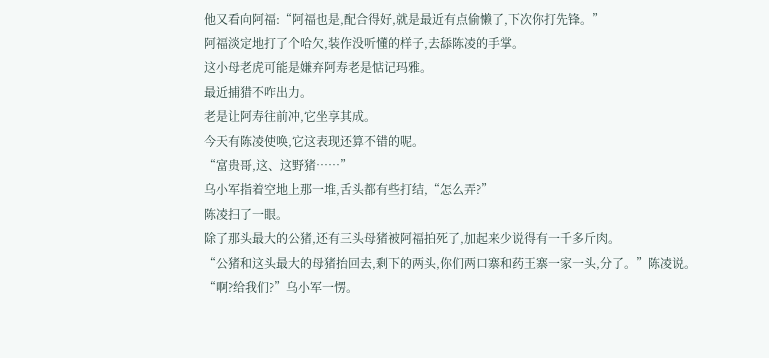他又看向阿福:“阿福也是,配合得好,就是最近有点偷懒了,下次你打先锋。”
阿福淡定地打了个哈欠,装作没听懂的样子,去舔陈凌的手掌。
这小母老虎可能是嫌弃阿寿老是惦记玛雅。
最近捕猎不咋出力。
老是让阿寿往前冲,它坐享其成。
今天有陈凌使唤,它这表现还算不错的呢。
“富贵哥,这、这野猪……”
乌小军指着空地上那一堆,舌头都有些打结,“怎么弄?”
陈凌扫了一眼。
除了那头最大的公猪,还有三头母猪被阿福拍死了,加起来少说得有一千多斤肉。
“公猪和这头最大的母猪抬回去,剩下的两头,你们两口寨和药王寨一家一头,分了。”陈凌说。
“啊?给我们?”乌小军一愣。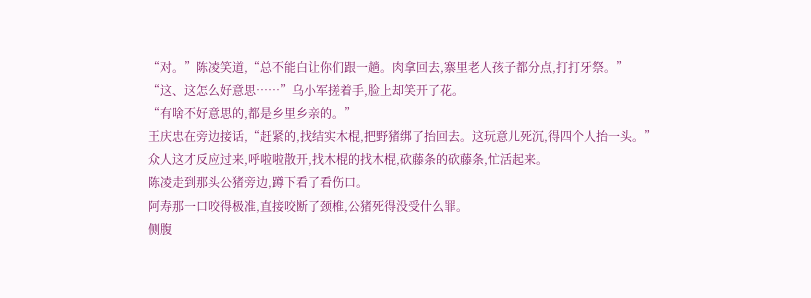“对。”陈凌笑道,“总不能白让你们跟一趟。肉拿回去,寨里老人孩子都分点,打打牙祭。”
“这、这怎么好意思……”乌小军搓着手,脸上却笑开了花。
“有啥不好意思的,都是乡里乡亲的。”
王庆忠在旁边接话,“赶紧的,找结实木棍,把野猪绑了抬回去。这玩意儿死沉,得四个人抬一头。”
众人这才反应过来,呼啦啦散开,找木棍的找木棍,砍藤条的砍藤条,忙活起来。
陈凌走到那头公猪旁边,蹲下看了看伤口。
阿寿那一口咬得极准,直接咬断了颈椎,公猪死得没受什么罪。
侧腹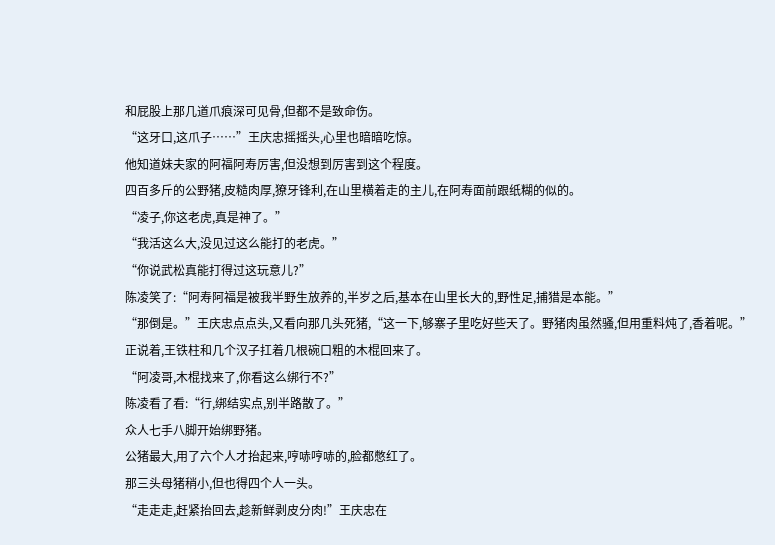和屁股上那几道爪痕深可见骨,但都不是致命伤。
“这牙口,这爪子……”王庆忠摇摇头,心里也暗暗吃惊。
他知道妹夫家的阿福阿寿厉害,但没想到厉害到这个程度。
四百多斤的公野猪,皮糙肉厚,獠牙锋利,在山里横着走的主儿,在阿寿面前跟纸糊的似的。
“凌子,你这老虎,真是神了。”
“我活这么大,没见过这么能打的老虎。”
“你说武松真能打得过这玩意儿?”
陈凌笑了:“阿寿阿福是被我半野生放养的,半岁之后,基本在山里长大的,野性足,捕猎是本能。”
“那倒是。”王庆忠点点头,又看向那几头死猪,“这一下,够寨子里吃好些天了。野猪肉虽然骚,但用重料炖了,香着呢。”
正说着,王铁柱和几个汉子扛着几根碗口粗的木棍回来了。
“阿凌哥,木棍找来了,你看这么绑行不?”
陈凌看了看:“行,绑结实点,别半路散了。”
众人七手八脚开始绑野猪。
公猪最大,用了六个人才抬起来,哼哧哼哧的,脸都憋红了。
那三头母猪稍小,但也得四个人一头。
“走走走,赶紧抬回去,趁新鲜剥皮分肉!”王庆忠在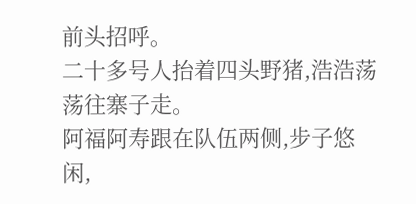前头招呼。
二十多号人抬着四头野猪,浩浩荡荡往寨子走。
阿福阿寿跟在队伍两侧,步子悠闲,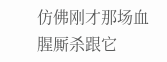仿佛刚才那场血腥厮杀跟它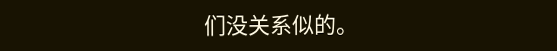们没关系似的。